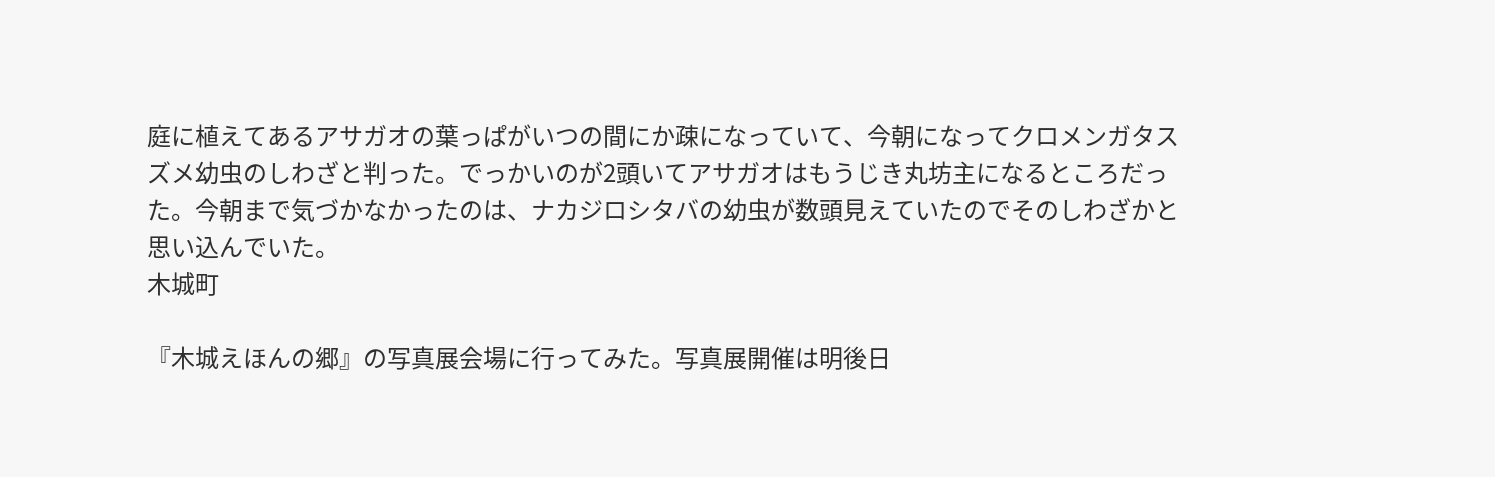庭に植えてあるアサガオの葉っぱがいつの間にか疎になっていて、今朝になってクロメンガタスズメ幼虫のしわざと判った。でっかいのが2頭いてアサガオはもうじき丸坊主になるところだった。今朝まで気づかなかったのは、ナカジロシタバの幼虫が数頭見えていたのでそのしわざかと思い込んでいた。
木城町

『木城えほんの郷』の写真展会場に行ってみた。写真展開催は明後日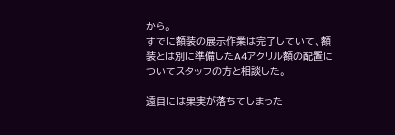から。
すでに額装の展示作業は完了していて、額装とは別に準備したA4アクリル額の配置についてスタッフの方と相談した。

遠目には果実が落ちてしまった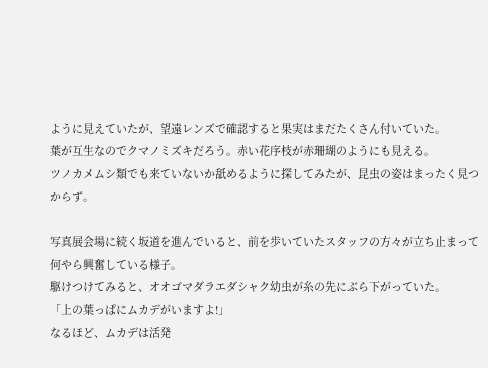ように見えていたが、望遠レンズで確認すると果実はまだたくさん付いていた。
葉が互生なのでクマノミズキだろう。赤い花序枝が赤珊瑚のようにも見える。
ツノカメムシ類でも来ていないか舐めるように探してみたが、昆虫の姿はまったく見つからず。

写真展会場に続く坂道を進んでいると、前を歩いていたスタッフの方々が立ち止まって何やら興奮している様子。
駆けつけてみると、オオゴマダラエダシャク幼虫が糸の先にぶら下がっていた。
「上の葉っぱにムカデがいますよ!」
なるほど、ムカデは活発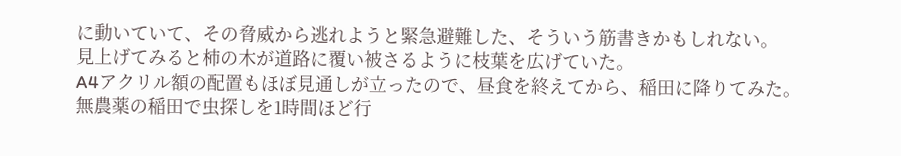に動いていて、その脅威から逃れようと緊急避難した、そういう筋書きかもしれない。
見上げてみると柿の木が道路に覆い被さるように枝葉を広げていた。
A4アクリル額の配置もほぼ見通しが立ったので、昼食を終えてから、稲田に降りてみた。
無農薬の稲田で虫探しを1時間ほど行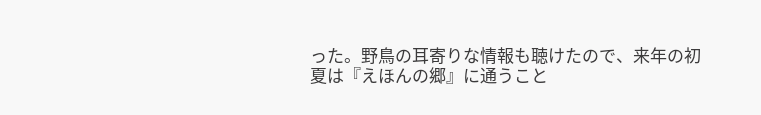った。野鳥の耳寄りな情報も聴けたので、来年の初夏は『えほんの郷』に通うこと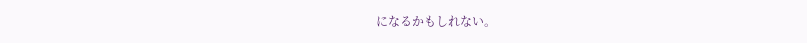になるかもしれない。